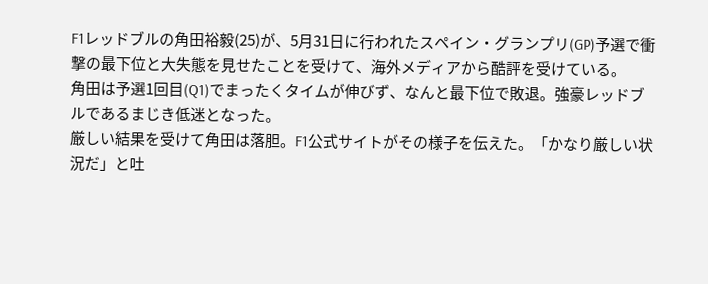F1レッドブルの角田裕毅(25)が、5月31日に行われたスペイン・グランプリ(GP)予選で衝撃の最下位と大失態を見せたことを受けて、海外メディアから酷評を受けている。
角田は予選1回目(Q1)でまったくタイムが伸びず、なんと最下位で敗退。強豪レッドブルであるまじき低迷となった。
厳しい結果を受けて角田は落胆。F1公式サイトがその様子を伝えた。「かなり厳しい状況だ」と吐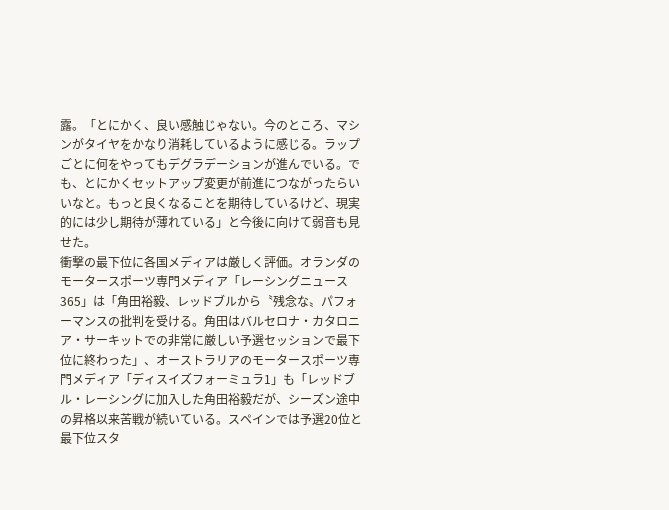露。「とにかく、良い感触じゃない。今のところ、マシンがタイヤをかなり消耗しているように感じる。ラップごとに何をやってもデグラデーションが進んでいる。でも、とにかくセットアップ変更が前進につながったらいいなと。もっと良くなることを期待しているけど、現実的には少し期待が薄れている」と今後に向けて弱音も見せた。
衝撃の最下位に各国メディアは厳しく評価。オランダのモータースポーツ専門メディア「レーシングニュース365」は「角田裕毅、レッドブルから〝残念な〟パフォーマンスの批判を受ける。角田はバルセロナ・カタロニア・サーキットでの非常に厳しい予選セッションで最下位に終わった」、オーストラリアのモータースポーツ専門メディア「ディスイズフォーミュラ1」も「レッドブル・レーシングに加入した角田裕毅だが、シーズン途中の昇格以来苦戦が続いている。スペインでは予選20位と最下位スタ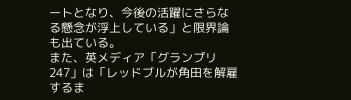ートとなり、今後の活躍にさらなる懸念が浮上している」と限界論も出ている。
また、英メディア「グランプリ247」は「レッドブルが角田を解雇するま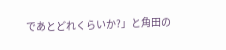であとどれくらいか?」と角田の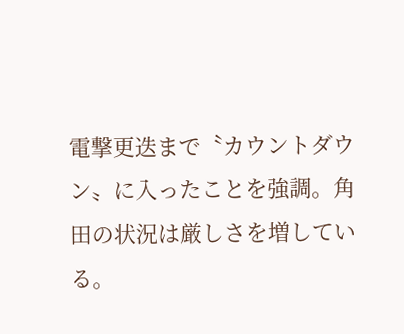電撃更迭まで〝カウントダウン〟に入ったことを強調。角田の状況は厳しさを増している。